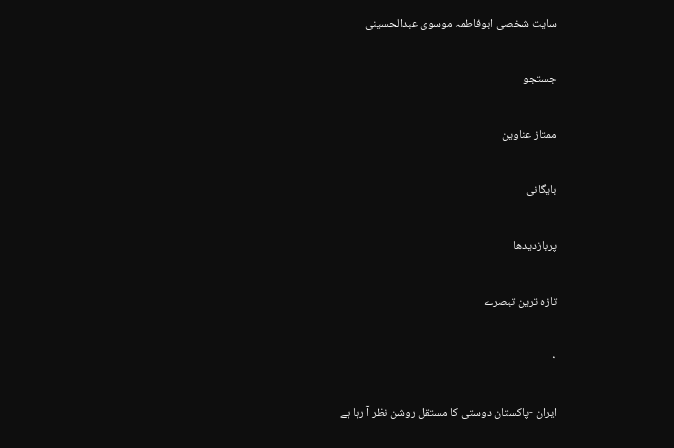سایت شخصی ابوفاطمہ موسوی عبدالحسینی

جستجو

ممتاز عناوین

بایگانی

پربازديدها

تازہ ترین تبصرے

۰

ایران -پاکستان دوستی کا مستقل روشن نظر آ رہا ہے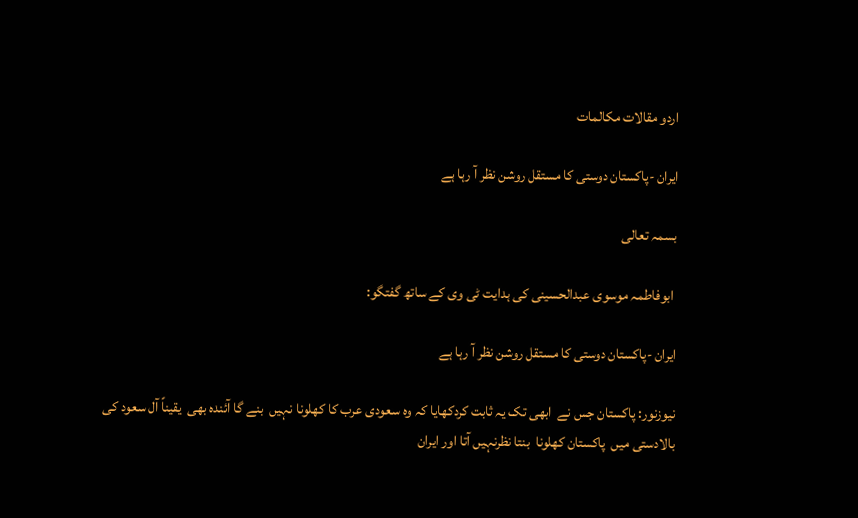اردو مقالات مکالمات

ایران -پاکستان دوستی کا مستقل روشن نظر آ رہا ہے

بسمہ تعالی

 ابوفاطمہ موسوی عبدالحسینی کی ہدایت ٹی وی کے ساتھ گفتگو:

ایران -پاکستان دوستی کا مستقل روشن نظر آ رہا ہے

نیوزنور: پاکستان جس نے  ابھی تک یہ ثابت کردکھایا کہ وہ سعودی عرب کا کھلونا نہیں  بنے گا آئندہ بھی  یقیناً آل سعود کی  بالادستی میں  پاکستان کھلونا  بنتا نظرنہیں آتا اور ایران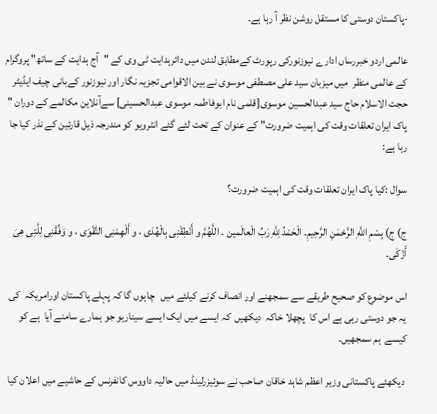-پاکستان دوستی کا مستقل روشن نظر آ رہا ہے۔

عالمی اردو خبررساں ادارے نیوزنورکی رپورٹ کےمطابق لندن میں دائرہدایت ٹی وی کے "آج ہدایت کے ساتھ" پروگرام کے عالمی منظر  میں میزبان سید علی مصطفی موسوی نے بین الاقوامی تجزیہ نگار اور نیوزنور کےبانی چیف ایڈیٹر حجت الاسلام حاج سید عبدالحسین موسوی[قلمی نام ابوفاطمہ موسوی عبدالحسینی] سےآنلاین مکالمے کے دوران " پاک ایران تعلقات وقت کی اہمیت ضرورت" کے عنوان کے تحت لئے گئے انٹرویو کو مندرجہ ذیل قارئین کے نذر کیا جا رہا ہے:

سوال :کیا پاک ایران تعلقات وقت کی اہمیت ضرورت؟

ج) ج) بِسْمِ اللَّهِ الرَّحْمَنِ الرَّحِیمِ۔ الْحَمْدُ لِلَّهِ رَبِّ الْعالَمین ۔ اللَّهُمَّ ‌و‌ أَنْطِقْنِی بِالْهُدَى ، ‌و‌ أَلْهِمْنِی التَّقْوَى ، ‌و‌ وَفِّقْنِی لِلَّتِی هِیَ أَزْکَى۔

اس موضوع کو صحیح طریقے سے سمجھنے اور انصاف کرنے کیلئے میں   چاہوں گا کہ پہلے پاکستان اورامریکہ  کی یہ جو دوستی رہی ہے اس کا  پچھلا خاکہ  دیکھیں  کہ ایسے میں ایک ایسے سیناریو جو ہمارے سامنے آیا  ہے کو کیسے  ہم سمجھیں۔

 دیکھئے پاکستانی وزیر اعظم شاہد خاقان صاحب نے سوئیزرلینڈ میں حالیہ داووس کانفرنس کے حاشیے میں اعلان کیا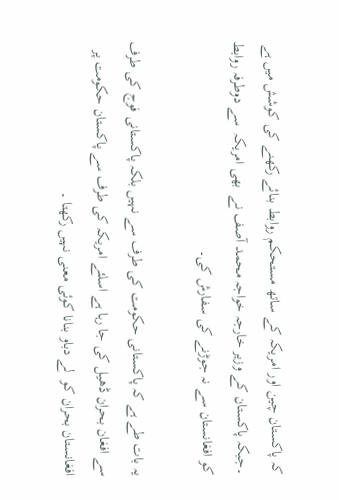کہ پاکستان چین اور امریکہ کے ساتھ مستحکم روابط بنائے رکھنے کی کوشش میں ہے ۔جبکہ پاکستان کے وزیر خارجہ خواجہ محمد آصف نے  بھی امریکہ  سے دوطرفہ روابط کو افغانستان سے نہ جوڑنے کی سفارش کی۔

یہ بات طے ہے کہ پاکستانی حکومت کی طرف سے نہیں بلکہ پاکستانی فوج کی طرف سے افغان بحران ڈھیل کی جا رہا ہے اسلئے امریکہ کی طرف سے پاکستان حکومت پر افغانستان بحران کو  لے دباو بنانا کوئی معنی نہیں رکھتا ۔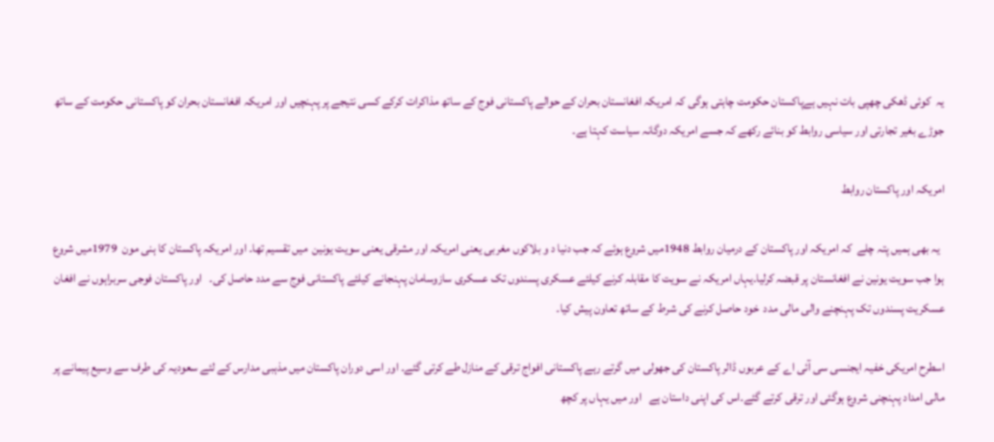یہ  کوئی ڈھکی چھپی بات نہیں ہےپاکستان حکومت چاہتی ہوگی کہ امریکہ افغانستان بحران کے حوالے پاکستانی فوج کے ساتھ مذاکرات کرکے کسی نتیجے پر پہنچیں اور امریکہ افغانستان بحران کو پاکستانی حکومت کے ساتھ جوڑے بغیر تجارتی اور سیاسی روابط کو بنائے رکھے کہ جسے امریکہ دوگانہ سیاست کہتا ہے۔

امریکہ اور پاکستان روابط

  یہ بھی ہمیں پتہ چلے  کہ امریکہ اور پاکستان کے درمیان روابط 1948میں شروع ہوئے کہ جب دنیا د و بلاکوں مغربی یعنی امریکہ اور مشرقی یعنی سویت یونین  میں تقسیم تھا۔ اور امریکہ پاکستان کا ہنی مون  1979میں شروع ہوا جب سویت یونین نے افغانستان پر قبضہ کرلیا۔یہاں امریکہ نے سویت کا مقابلہ کرنے کیلئے عسکری پسندوں تک عسکری سازوسامان پہنجانے کیلئے پاکستانی فوج سے مدد حاصل کی۔   اور پاکستان فوجی سربراہوں نے افغان عسکریت پسندوں تک پہنچنے والی مالی مدد  خود حاصل کرنے کی شرط کے ساتھ تعاون پیش کیا۔

اسطرح امریکی خفیہ ایجنسی سی آئی اے کے عربوں ڈالر پاکستان کی جھولی میں گرتے رہے پاکستانی افواج ترقی کے منازل طے کرتی گئے۔ اور اسی دوران پاکستان میں مذہبی مدارس کے لئے سعودیہ کی طرف سے وسیع پیمانے پر مالی امداد پہنچنی شروع ہوگئی اور ترقی کرتے گئے۔اس کی اپنی داستان ہے   اور میں یہاں پر کچھ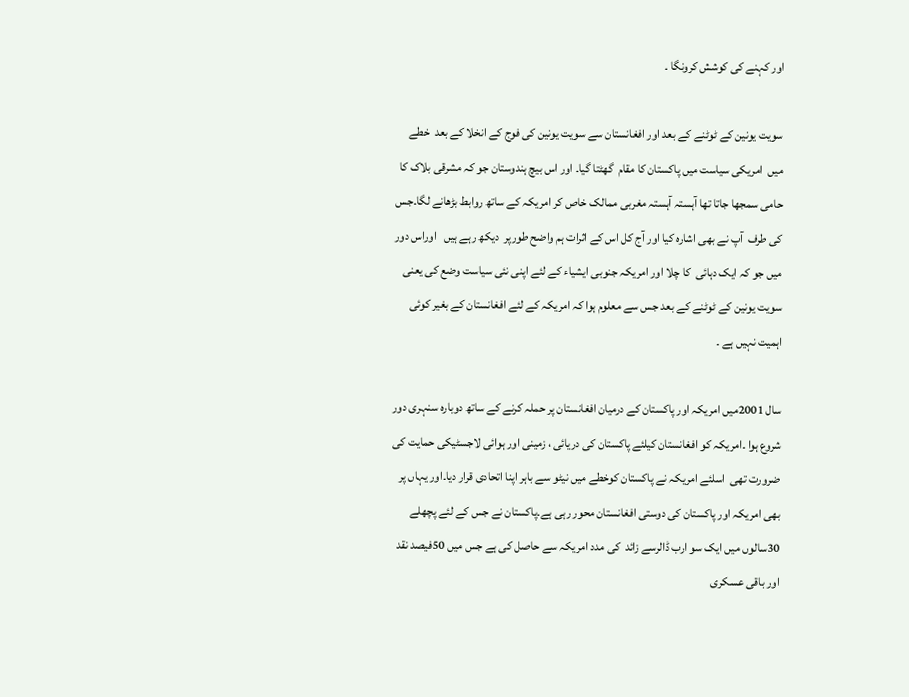اور کہنے کی کوشش کرونگا ۔

سویت یونین کے ٹوٹنے کے بعد اور افغانستان سے سویت یونین کی فوج کے انخلا کے بعد  خطے میں  امریکی سیاست میں پاکستان کا مقام  گھٹتا گیا۔ اور اس بیچ ہندوستان جو کہ مشرقی بلاک کا حامی سمجھا جاتا تھا آہستہ آہستہ مغربی ممالک خاص کر امریکہ کے ساتھ روابط بڑھانے لگا۔جس کی طرف  آپ نے بھی اشارہ کیا اور آج کل اس کے اثرات ہم واضح طورپر  دیکھ رہے ہیں   اوراس دور میں جو کہ ایک دہائی  کا چلا اور امریکہ جنوبی ایشیاء کے لئے اپنی نئی سیاست وضع کی یعنی سویت یونین کے ٹوٹنے کے بعد جس سے معلوم ہوا کہ امریکہ کے لئے افغانستان کے بغیر کوئی اہمیت نہیں ہے ۔

سال 2001میں امریکہ اور پاکستان کے درمیان افغانستان پر حملہ کرنے کے ساتھ دوبارہ سنہری دور شروع ہوا ۔امریکہ کو افغانستان کیلئے پاکستان کی دریائی ، زمینی اور ہوائی لاجسٹیکی حمایت کی ضرورت تھی  اسلئے امریکہ نے پاکستان کوخطے میں نیٹو سے باہر اپنا اتحادی قرار دیا۔اور یہاں پر بھی امریکہ اور پاکستان کی دوستی افغانستان محور رہی ہے۔پاکستان نے جس کے لئے پچھلے 30سالوں میں ایک سو ارب ڈالرسے زائد  کی مدد امریکہ سے حاصل کی ہے جس میں 50فیصد نقد اور باقی عسکری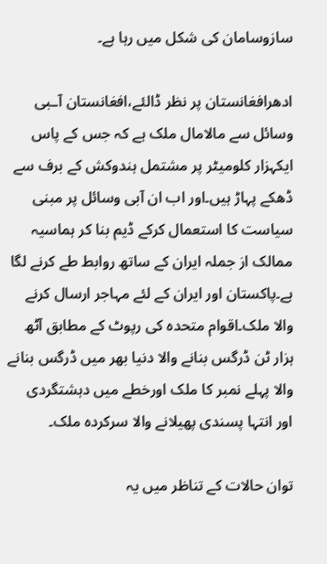سازوسامان کی شکل میں رہا ہے۔

ادھرافغانستان پر نظر ڈالئے،افغانستان آـبی وسائل سے مالامال ملک ہے کہ جس کے پاس ایکہزار کلومیٹر پر مشتمل ہندوکش کے برف سے ڈھکے پہاڑ ہیں۔اور اب ان آبی وسائل پر مبنی سیاست کا استعمال کرکے ڈیم بنا کر ہماسیہ ممالک از جملہ ایران کے ساتھ روابط طے کرنے لگا ہے۔پاکستان اور ایران کے لئے مہاجر ارسال کرنے والا ملک۔اقوام متحدہ کی رپوٹ کے مطابق آٹھ ہزار ٹن ڈرگس بنانے والا دنیا بھر میں ڈرگس بنانے والا پہلے نمبر کا ملک اورخطے میں دہشتگردی اور انتہا پسندی پھیلانے والا سرکردہ ملک۔

توان حالات کے تناظر میں یہ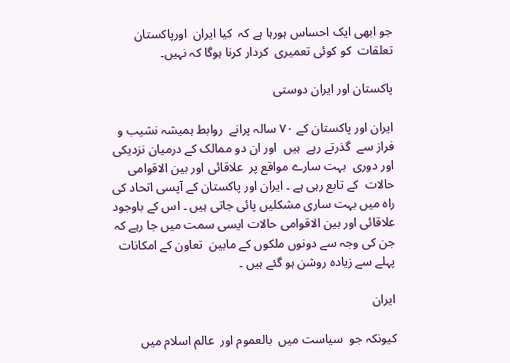جو ابھی ایک احساس ہورہا ہے کہ  کیا ایران  اورپاکستان تعلقات  کو کوئی تعمیری  کردار کرنا ہوگا کہ نہیں۔

پاکستان اور ایران دوستی

ایران اور پاکستان کے ۷۰ سالہ پرانے  روابط ہمیشہ نشیب و فراز سے  گذرتے رہے  ہیں  اور ان دو ممالک کے درمیان نزدیکی اور دوری  بہت سارے مواقع پر  علاقائی اور بین الاقوامی حالات  کے تابع رہی ہے ۔ ایران اور پاکستان کے آپسی اتحاد کی راہ میں بہت ساری مشکلیں پائی جاتی ہیں ۔ اس کے باوجود علاقائی اور بین الاقوامی حالات ایسی سمت میں جا رہے کہ جن کی وجہ سے دونوں ملکوں کے مابین  تعاون کے امکانات پہلے سے زیادہ روشن ہو گئے ہیں ۔

ایران

کیونکہ جو  سیاست میں  بالعموم اور  عالم اسلام میں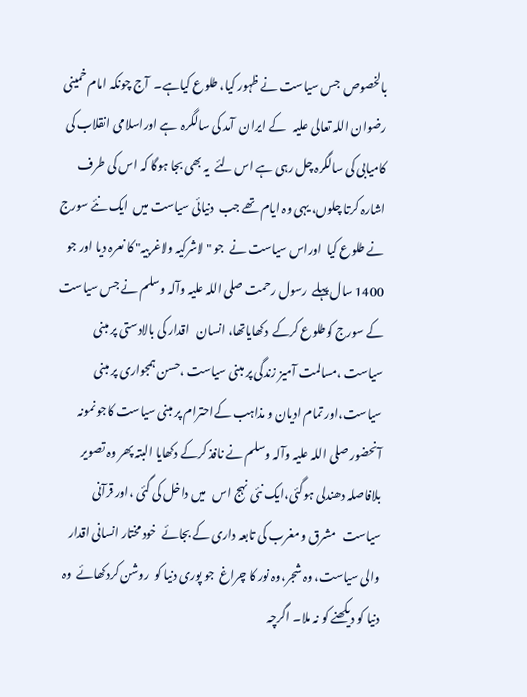بالخصوص  جس سیاست نے ظہور کیا، طلوع کیاہے۔  آج چونکہ امام خمینی رضوان اللہ تعالی علیہ   کے ایران  آمد کی سالگرہ  ہے اوراسلامی انقلاب کی  کامیابی کی سالگرہ چل رہی ہے اس لئے  یہ بھی بجا ہوگا کہ اس کی طرف اشارہ کرتا چلوں، یہی وہ ایام تھے جب  دنیائی سیاست میں  ایک نئے سورج نے طلوع کیا  اوراس سیاست نے  جو "لاشرکیہ ولاغربیہ" کا نعرہ دیا اور جو 1400 سال پہلے  رسول رحمت صلی اللہ علیہ وآلہ وسلم نے جس سیاست  کے سورج کوطلوع کرکے  دکھایاتھا، انسان   اقدار کی بالادستی پر مبنی سیاست ،مسالمت آمیز زندگی پر مبنی سیاست ،حسن ہمجواری پر مبنی سیاست،اور تمام ادیان و مذاہب کےاحترام پر مبنی سیاست کاجو نمونہ آنحضور صلی اللہ علیہ وآلہ وسلم نے نافذ کرکے دکھایا البتہ پھر وہ تصویر بلافاصلہ دھندلی ہوگئی،ایک نئی نہج اس   میں داخل کی گئی ،اور قرآنی سیاست   مشرق و مغرب کی تابعہ داری کے بجائے  خود مختار انسانی اقدار والی سیاست، وہ شجر،وہ نور کا چراغ  جو پوری دنیا کو  روشن کردکھائے  وہ دنیا کو دیکھنے کو نہ ملا۔ اگرچہ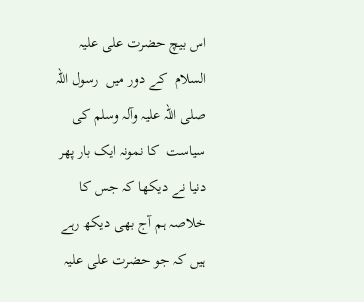اس بیچ حضرت علی علیہ السلام  کے دور میں  رسول اللہ صلی اللہ علیہ وآلہ وسلم کی سیاست  کا نمونہ ایک بار پھر دنیا نے دیکھا کہ جس کا خلاصہ ہم آج بھی دیکھ رہے ہیں کہ جو حضرت علی علیہ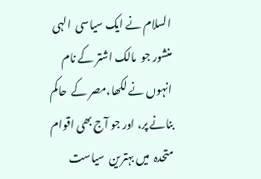السلام نے ایک سیاسی  الہی منشور جو  مالک اشتر کے نام انہوں نے لکھا،مصر کے  حاکم بنانے پر، اور جو آج بھی اقوام متحدہ  میں بہترین  سیاست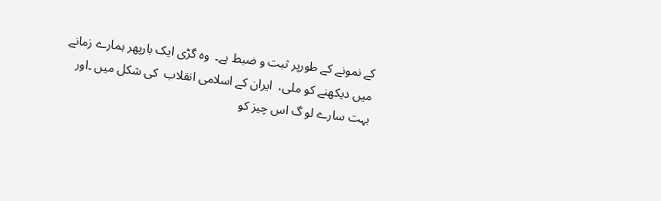کے نمونے کے طورپر ثبت و ضبط ہے۔  وہ گڑی ایک بارپھر ہمارے زمانے میں دیکھنے کو ملی،  ایران کے اسلامی انقلاب  کی شکل میں ۔اور بہت سارے لو گ اس چیز کو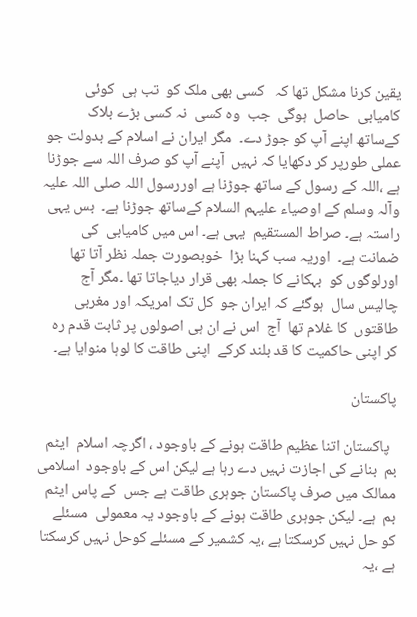یقین کرنا مشکل تھا کہ   کسی بھی ملک کو  تب ہی  کوئی کامیابی  حاصل  ہوگی  جب  وہ کسی  نہ کسی بڑے بلاک  کےساتھ اپنے آپ کو جوڑ دے۔  مگر ایران نے اسلام کے بدولت جو  عملی طورپر کر دکھایا کہ نہیں  آپنے آپ کو صرف اللہ سے جوڑنا ہے ،اللہ کے رسول کے ساتھ جوڑنا ہے اوررسول اللہ صلی اللہ علیہ وآلہ وسلم کے اوصیاء علیہم السلام کےساتھ جوڑنا ہے۔  بس یہی راستہ ہے۔ صراط المستقیم  یہی ہے۔ اس میں کامیابی  کی ضمانت ہے۔  اوریہ سب کہنا بڑا  خوبصورت جملہ نظر آتا تھا  اورلوگوں کو  بہکانے کا جملہ بھی قرار دیاجاتا تھا ۔مگر آج چالیس سال  ہوگئے کہ ایران جو  کل تک امریکہ اور مغربی طاقتوں  کا غلام تھا  آج  اس نے ان ہی اصولوں پر ثابت قدم رہ کر اپنی حاکمیت کا قد بلند کرکے  اپنی طاقت کا لوہا منوایا ہے۔

پاکستان

  پاکستان اتنا عظیم طاقت ہونے کے باوجود ، اگرچہ اسلام  ایٹم بم  بنانے کی اجازت نہیں دے رہا ہے لیکن اس کے باوجود  اسلامی ممالک میں صرف پاکستان جوہری طاقت ہے جس  کے پاس ایٹم بم  ہے۔ لیکن جوہری طاقت ہونے کے باوجود یہ معمولی  مسئلے کو حل نہیں کرسکتا ہے ،یہ کشمیر کے مسئلے کوحل نہیں کرسکتا ہے ،یہ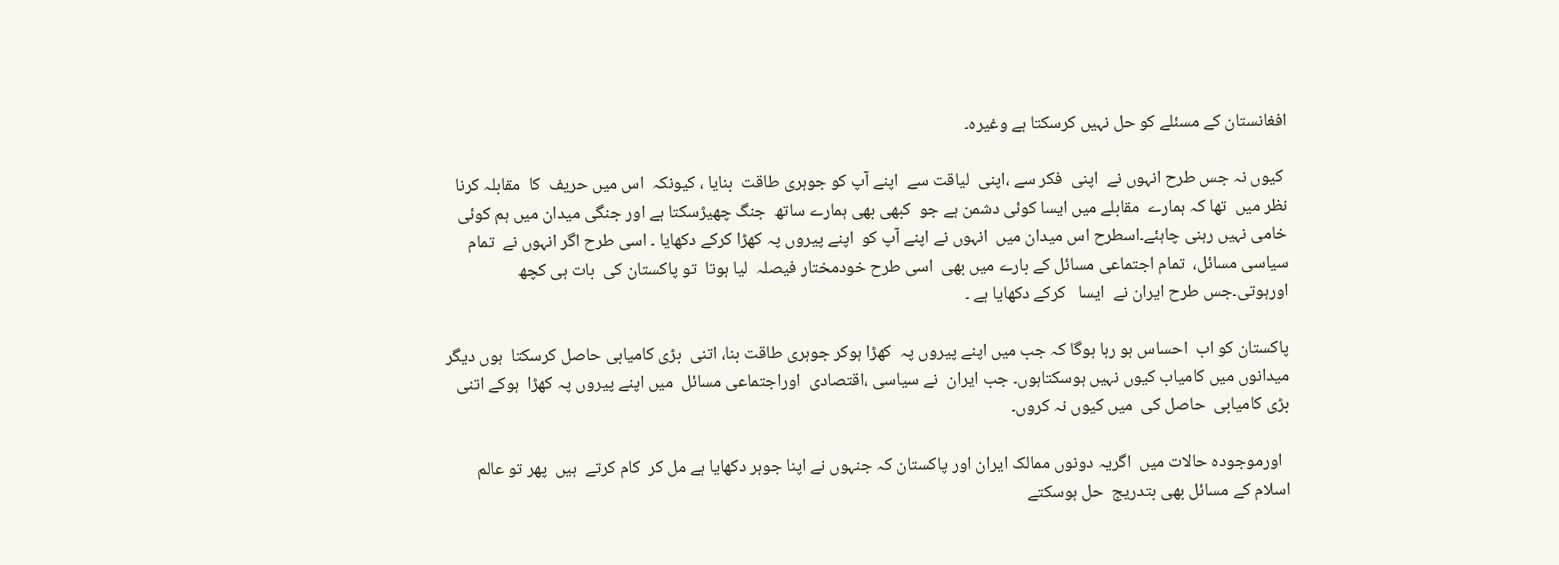افغانستان کے مسئلے کو حل نہیں کرسکتا ہے وغیرہ۔

 کیوں نہ جس طرح انہوں نے  اپنی  فکر سے ،اپنی  لیاقت سے  اپنے آپ کو جوہری طاقت  بنایا ، کیونکہ  اس میں حریف  کا  مقابلہ کرنا نظر میں  تھا کہ ہمارے  مقابلے میں ایسا کوئی دشمن ہے جو  کبھی بھی ہمارے ساتھ  جنگ چھیڑسکتا ہے اور جنگی میدان میں ہم کوئی خامی نہیں رہنی چاہئے۔اسطرح اس میدان میں  انہوں نے اپنے آپ کو  اپنے پیروں پہ کھڑا کرکے دکھایا ۔ اسی طرح اگر انہوں نے  تمام سیاسی مسائل،  تمام اجتماعی مسائل کے بارے میں بھی  اسی طرح خودمختار فیصلہ  لیا ہوتا  تو پاکستان کی  بات ہی کچھ اورہوتی۔جس طرح ایران نے  ایسا   کرکے دکھایا ہے ۔

پاکستان کو اب  احساس ہو رہا ہوگا کہ جب میں اپنے پیروں پہ  کھڑا ہوکر جوہری طاقت بنا، اتنی  بڑی کامیابی حاصل کرسکتا  ہوں دیگر میدانوں میں کامیاب کیوں نہیں ہوسکتاہوں۔ جب ایران  نے سیاسی ،اقتصادی  اوراجتماعی مسائل  میں اپنے پیروں پہ کھڑا  ہوکے اتنی بڑی کامیابی  حاصل کی  میں کیوں نہ کروں۔

  اورموجودہ حالات میں  اگریہ دونوں ممالک ایران اور پاکستان کہ جنہوں نے اپنا جوہر دکھایا ہے مل کر  کام کرتے  ہیں  پھر تو عالم اسلام کے مسائل بھی بتدریج  حل ہوسکتے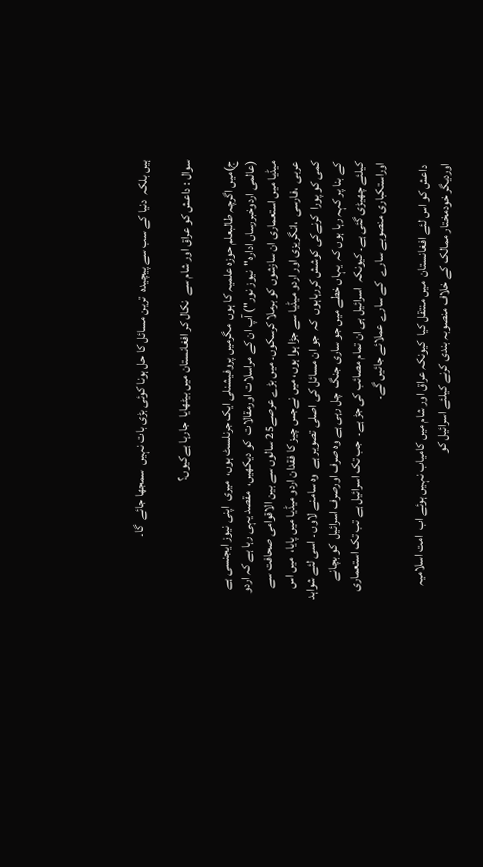ہیں بلکہ  دنیا کے سب سے پیچیدہ  ترین مسائل کا حل ہونا کوئی بڑی بات نہیں  سمجھا جائے  گا۔

سوال : داعش کو عراق اور شام سے  نکال کر افغانستان میں بیٹھایا  جارہا ہےکیوں؟

ج)میں اگرچہ طالبعلم حوزہ علمیہ کا ہوں  مگرمیں پروفیشنلی ایک جرنلسٹ ہوں،  میری  اپنی نیوز ایجنسی ہے (عالمی اردوخبررساں ادارہ"نیوز نور") آپ ان کے مراسلات اورمقالات  کو دیکھیں،  مقصد یہی رہا ہے کہ اردو میڈیا میں استعماری ان سازشوں کو برملا کرسکوں۔ میں بڑے عرصے25 سالوں سے بین الاقوامی صحافت سے عربی  ،فارسی  ،انگریزی اور اردو میڈیا سے جڑا ہوا ہوں، میں نےجس چیز کا فقدان اردو میڈیا میں پایا،  میں اس  کمی کو پورا  کرنےکی کوشش کررہاہوں  کہ  جو ان مسائل کی اصلی تصویر ہے  وہ سامنے لاوں ۔ اسی لئے شواہد کے بنا پر کہہ رہا ہوں کہ  یہاں خطے میں جو ساری جنگ  چل رہی ہے وہ صرف اورصرف اسرائیل  کو بچانے  کیلئے چھیڑی گئی ہے۔ کیونکہ  اسرائیل ہی ان تمام مصائب کی جڑ ہے۔  جب تک اسرائیل ہے تب تک استعماری اوراستکباری منصوبے سارے  کے سارے عملائے جائیں گے۔

 داعش کو اس لئے افغانستان  میں منتقل کیا  کیونکہ عراق اور شام میں کامیاب نہیں ہوئے اب  امت اسلامیہ اوردیگر خودمختار ممالک کے خلاف منصوبہ بندی کرنے کیلئے اسرائیل کو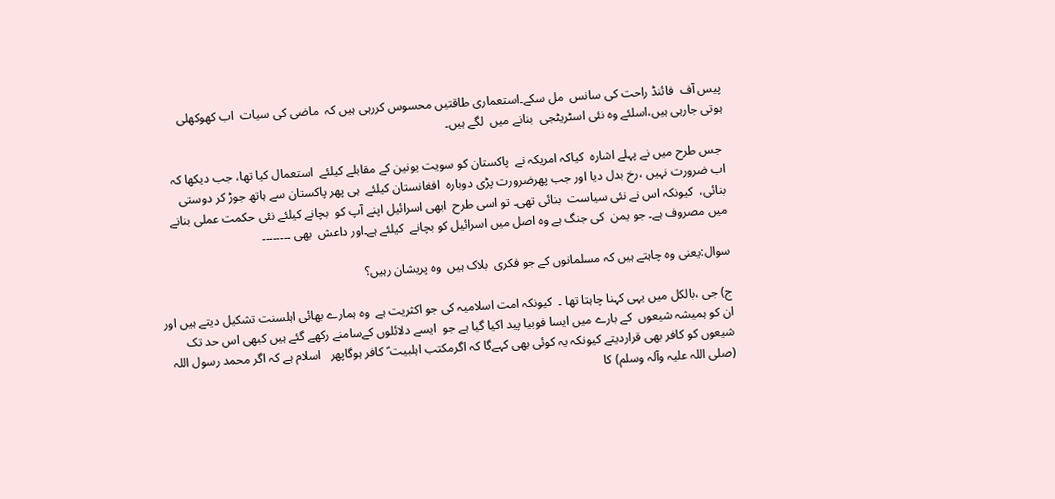پیس آف  فائنڈ راحت کی سانس  مل سکے۔استعماری طاقتیں محسوس کررہی ہیں کہ  ماضی کی سیات  اب کھوکھلی  ہوتی جارہی ہیں،اسلئے وہ نئی اسٹریٹجی  بنانے میں  لگے ہیں۔

 جس طرح میں نے پہلے اشارہ  کیاکہ امریکہ نے  پاکستان کو سویت یونین کے مقابلے کیلئے  استعمال کیا تھا، جب دیکھا کہ اب ضرورت نہیں ،رخ بدل دیا اور جب پھرضرورت پڑی دوبارہ  افغانستان کیلئے  ہی پھر پاکستان سے ہاتھ جوڑ کر دوستی بنائی،  کیونکہ اس نے نئی سیاست  بنائی تھی۔ تو اسی طرح  ابھی اسرائیل اپنے آپ کو  بچانے کیلئے نئی حکمت عملی بنانے میں مصروف ہے۔ جو یمن  کی جنگ ہے وہ اصل میں اسرائیل کو بچانے  کیلئے ہے۔اور داعش  بھی ۔۔۔۔۔۔۔۔

سوال:یعنی وہ چاہتے ہیں کہ مسلمانوں کے جو فکری  بلاک ہیں  وہ پریشان رہیں؟

ج) جی ،بالکل میں یہی کہنا چاہتا تھا ۔  کیونکہ امت اسلامیہ کی جو اکثریت ہے  وہ ہمارے بھائی اہلسنت تشکیل دیتے ہیں اور ان کو ہمیشہ شیعوں  کے بارے میں ایسا فوبیا پید اکیا گیا ہے جو  ایسے دلائلوں کےسامنے رکھے گئے ہیں کبھی اس حد تک شیعوں کو کافر بھی قراردیتے کیونکہ یہ کوئی بھی کہےگا کہ اگرمکتب اہلبیت ؑ کافر ہوگاپھر   اسلام ہے کہ اگر محمد رسول اللہ (صلی اللہ علیہ وآلہ وسلم) کا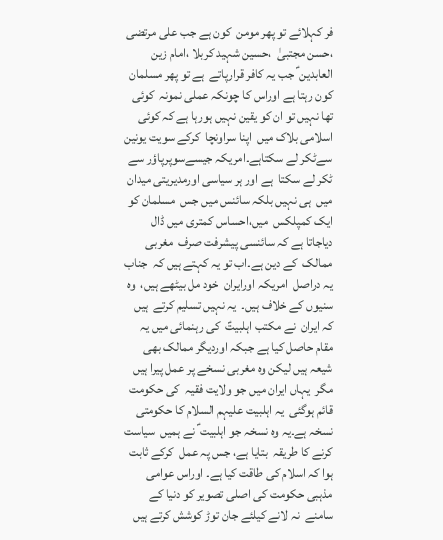فر کہلائے تو پھر مومن  کون ہے جب علی مرتضی ،حسن مجتبیٰ  ،حسین شہید کربلا ،امام زین العابدین ؑ جب یہ کافر قرارپاتے  ہے تو پھر مسلمان کون رہتا ہے اوراس کا چونکہ عملی نمونہ  کوئی تھا نہیں تو ان کو یقین نہیں ہورہا ہے کہ کوئی  اسلامی بلاک میں  اپنا سراونچا  کرکے سویت یونین سےٹکر لے سکتاہے۔امریکہ جیسےسوپرپاؤر سے ٹکر لے سکتا  ہے اور ہر سیاسی اورمدیریتی میدان میں  ہی نہیں بلکہ سائنس میں جس  مسلمان کو ایک کمپلکس  میں،احساس کمتری میں ڈال دیاجاتا ہے کہ سائنسی پیشرفت صرف  مغربی ممالک  کے دین ہے۔اب تو یہ کہتے ہیں کہ  جناب یہ دراصل  امریکہ اورایران  خود مل بیٹھے ہیں،  وہ سنیوں کے خلاف ہیں۔  یہ نہیں تسلیم کرتے  ہیں کہ ایران  نے مکتب اہلبیتؑ  کی رہنمائی میں یہ مقام حاصل کیا ہے جبکہ اوردیگر ممالک بھی شیعہ ہیں لیکن وہ مغربی نسخے پر عمل پیرا ہیں مگر  یہاں ایران میں جو ولایت فقیہ  کی حکومت قائم ہوگئی  یہ اہلبیت علیہم السلام کا حکومتی نسخہ ہے۔یہ وہ نسخہ جو اہلبیت ؑ نے ہمیں  سیاست کرنے کا طریقہ  بتایا ہے، جس پہ عمل  کرکے ثابت ہوا کہ اسلام کی طاقت کیا ہے۔ اوراس عوامی مذہبی حکومت کی اصلی تصویر کو دنیا کے سامنے  نہ لانے کیلئے جان توڑ کوشش کرتے ہیں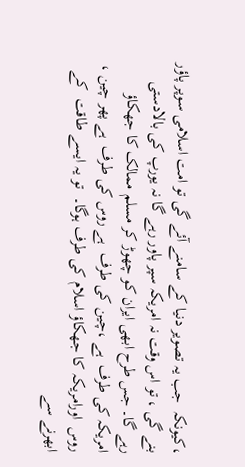،کیونکہ  جب یہ تصویر دنیا کے سامنے آئے گی تو امت اسلامی سوپر پاؤر  بنے گی ، تو اس وقت نہ امریکہ سپر پاور رہے گا نہ یورپ کی بالادستی رہے گا۔ جس طرح ابھی ایران کو چھوڑ کر مسلم ممالک کا جھکاؤ امریکہ کی طرف  ہے ،چین کی طرف  ہے روس کی طرف  ہے پھر چین ، روس  اورامریکہ کا جھکاؤ اسلام کی طرف ہوگا۔  تو یہ ایسے طاقت  کے ابھرنے سے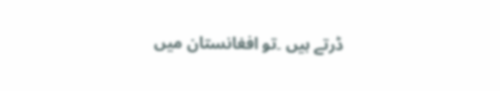ڈرتے ہیں ۔تو افغانستان میں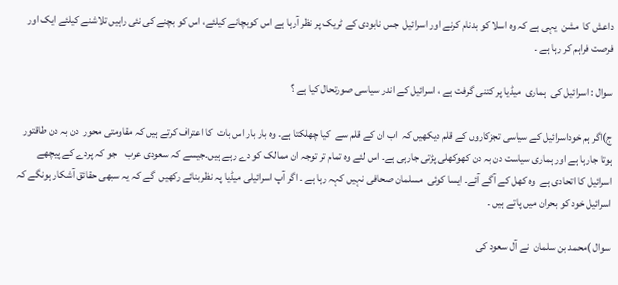داعش کا  مشن  یہی ہے کہ وہ اسلا کو بدنام کرنے اور اسرائیل  جس نابودی کے ٹریک پر نظر آرہا ہے اس کوبچانے کیلئے، اس کو بچنے کی نئی راہیں تلاشنے کیلئے ایک اور فرصت فراہم کر رہا ہے ۔

سوال : اسرائیل کی  ہماری  میڈیا پر کتنی گرفت ہے ، اسرائیل کے اندر سیاسی صورتحال کیا ہے ؟

ج)اگر ہم خوداسرائیل کے سیاسی تجزکاروں کے قلم دیکھیں کہ  اب ان کے قلم سے  کیا چھلکتا ہے۔ وہ بار بار اس بات  کا اعتراف کرتے ہیں کہ مقاومتی محور  دن بہ دن طاقتور ہوتا جارہا ہے اور ہماری سیاست دن بہ دن کھوکھلی پڑتی جارہی ہے۔ اس لئے وہ تمام تر توجہ ان ممالک کو دے رہے ہیں۔جیسے کہ سعودی عرب    جو کہ پردے کے پیچھے  اسرائیل کا اتحادی ہے  وہ کھل کے آگے آئے۔ ایسا کوئی  مسلمان صحافی نہیں کہہ رہا ہے ۔ اگر آپ اسرائیلی میڈیا پہ نظربنائے رکھیں  گے کہ یہ سبھی حقائق آشکار ہونگے کہ اسرائیل خود کو بحران میں پاتے ہیں ۔

سوال )محمد بن سلمان  نے آل سعود کی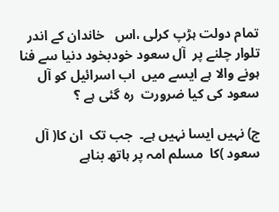تمام دولت ہڑپ کرلی ،اس   خاندان کے اندر تلوار چلنے پر  آل سعود خودبخود دنیا سے فنا ہونے والا ہے ایسے میں  اب اسرائیل کو آل سعود کی کیا ضرورت  رہ گئی ہے ؟

ج) نہیں ایسا نہیں ہے۔  جب تک  ان کا( آل سعود )کا  مسلم امہ پر ہاتھ بناہے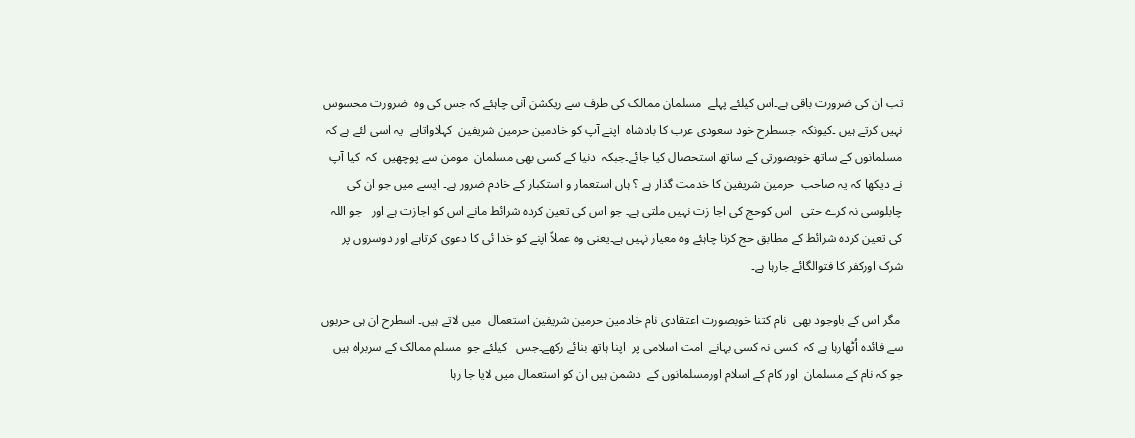تب ان کی ضرورت باقی ہے۔اس کیلئے پہلے  مسلمان ممالک کی طرف سے ریکشن آنی چاہئے کہ جس کی وہ  ضرورت محسوس نہیں کرتے ہیں ۔کیونکہ  جسطرح خود سعودی عرب کا بادشاہ  اپنے آپ کو خادمین حرمین شریفین  کہلاواتاہے  یہ اسی لئے ہے کہ مسلمانوں کے ساتھ خوبصورتی کے ساتھ استحصال کیا جائے۔جبکہ  دنیا کے کسی بھی مسلمان  مومن سے پوچھیں  کہ  کیا آپ نے دیکھا کہ یہ صاحب  حرمین شریفین کا خدمت گذار ہے ؟ ہاں استعمار و استکبار کے خادم ضرور ہے۔ ایسے میں جو ان کی چابلوسی نہ کرے حتی   اس کوحج کی اجا زت نہیں ملتی ہے۔ جو اس کی تعین کردہ شرائط مانے اس کو اجازت ہے اور   جو اللہ کی تعین کردہ شرائط کے مطابق حج کرنا چاہئے وہ معیار نہیں ہے۔یعنی وہ عملاً اپنے کو خدا ئی کا دعوی کرتاہے اور دوسروں پر شرک اورکفر کا فتوالگائے جارہا ہے۔

 مگر اس کے باوجود بھی  نام کتنا خوبصورت اعتقادی نام خادمین حرمین شریفین استعمال  میں لاتے ہیں۔ اسطرح ان ہی حربوں سے فائدہ اُٹھارہا ہے کہ  کسی نہ کسی بہانے  امت اسلامی پر  اپنا ہاتھ بنائے رکھے۔جس   کیلئے جو  مسلم ممالک کے سربراہ ہیں  جو کہ نام کے مسلمان  اور کام کے اسلام اورمسلمانوں کے  دشمن ہیں ان کو استعمال میں لایا جا رہا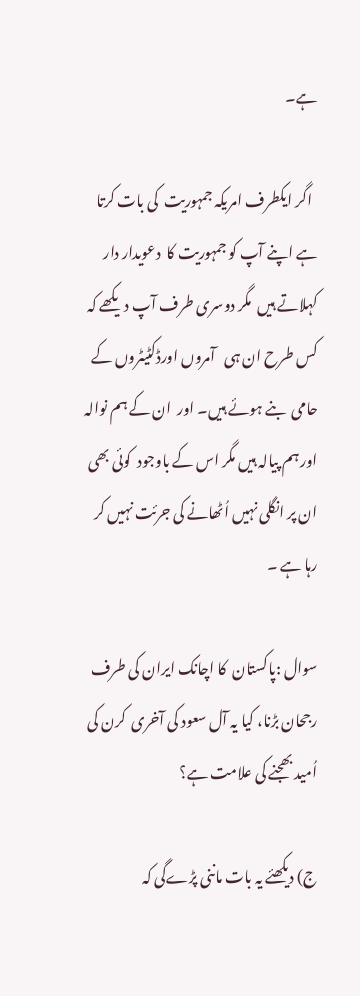ہے۔

  اگر ایکطرف امریکہ جمہوریت  کی بات کرتا ہے اپنے آپ کو جمہوریت کا  دعویدار دار کہلاتے ہیں  مگر دوسری طرف آپ دیکھے کہ کس طرح ان ہی   آمروں اورڈکٹیٹروں کے حامی  بنے ہوئے ہیں۔ اور  ان کے ہم نوالہ اور ہم پیالہ ہیں مگر اس کے باوجود  کوئی بھی ان پر انگلی نہیں اُٹھانے کی جرئت نہیں کر رہا ہے ۔

سوال :پاکستان  کا اچانک ایران کی طرف  رجحان بڑنا، کیا یہ آل سعود کی آخری  کرن کی اُمید بھجنے کی علامت ہے؟

ج) دیکھئے یہ بات ماننی پڑےگی کہ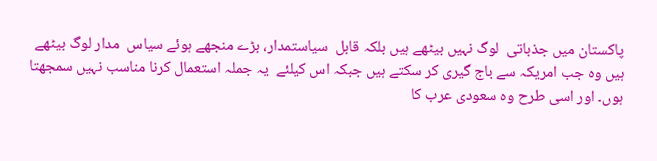پاکستان میں جذباتی  لوگ نہیں بیٹھے ہیں بلکہ قابل  سیاستمدار، بڑے منجھے ہوئے سیاس  مدار لوگ بیٹھے ہیں وہ جب امریکہ سے باج گیری کر سکتے ہیں جبکہ اس کیلئے  یہ جملہ استعمال کرنا مناسب نہیں سمجھتا ہوں۔ اور اسی طرح وہ سعودی عرب کا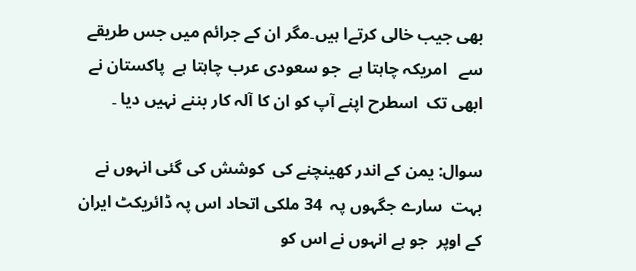بھی جیب خالی کرتےا ہیں۔مگر ان کے جرائم میں جس طریقے سے   امریکہ چاہتا ہے  جو سعودی عرب چاہتا ہے  پاکستان نے ابھی تک  اسطرح اپنے آپ کو ان کا آلہ کار بننے نہیں دیا ۔

سوال: یمن کے اندر کھینچنے کی  کوشش کی گئی انہوں نے بہت  سارے جگہوں پہ  34 ملکی اتحاد اس پہ ڈائریکٹ ایران کے اوپر  جو ہے انہوں نے اس کو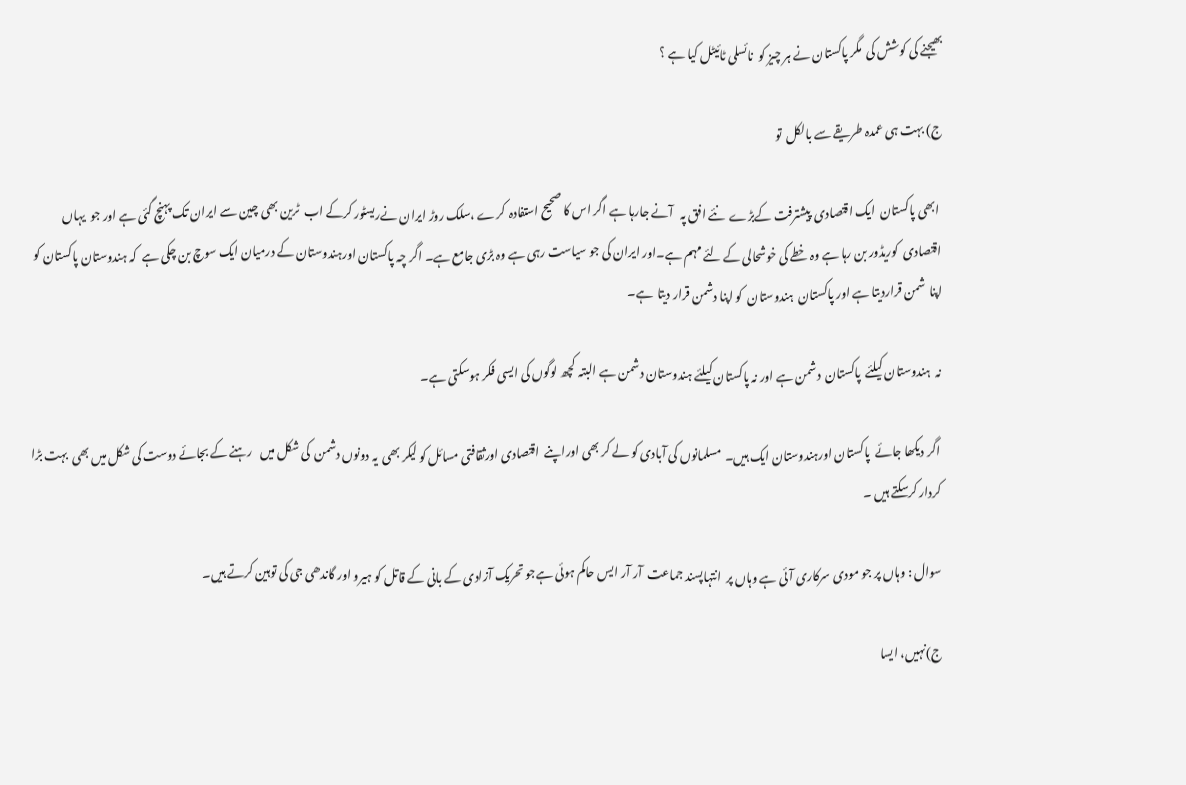بھیجنے کی کوشش کی  مگر پاکستان نے ہر چیز کو  نائسلی ٹائیٹل کیا ہے ؟

ج) بہت ہی عمدہ طریقے سے بالکل  تو

 ابھی پاکستان  ایک اقتصادی  پیشترفت کےبڑے  نئے افق پہ   آنے جارہا ہے اگر اس کا صحیح استفادہ  کرے ،سلک روڑ ایران نےریسٹور کرکے اب  ٹرین بھی چین سے ایران تک پہنچ گئی ہے اور جو  یہاں اقتصادی  کوریڈور بن رہا ہے وہ خطے کی خوشحالی کے لئے مہم ہے۔اور ایران کی جو سیاست رہی ہے وہ بڑی جامع ہے۔ اگر چہ پاکستان اورہندوستان کے درمیان ایک سوچ بن چکی ہے  کہ ہندوستان پاکستان کو اپنا  شمن قراردیتا ہے اور پاکستان  ہندوستان  کو اپنا دشمن قرار دیتا  ہے۔

نہ  ہندوستان کیلئے  پاکستان  دشمن ہے اور نہ پاکستان کیلئے ہندوستان دشمن ہے البتہ  کچھ لوگوں کی ایسی فکر ہوسکتی ہے۔

 اگر دیکھا جائے  پاکستان اورہندوستان ایک ہیں۔  مسلمانوں کی آبادی کو لے کر بھی اوراپنے  اقتصادی اورثقافتی مسائل کو لیکر بھی  یہ دونوں دشمن  کی شکل میں   رہنے کے بجائے دوست کی شکل میں بھی  بہت بڑا کردار کرسکتے ہیں ۔

سوال : وہاں پر جو مودی سرکاری آئی ہے وہاں پر  انتہاپسند جماعت  آر آر ایس حاکم ہوئی ہےجو تحریک آزادی کے بانی کے قاتل کو ہیرو اور گاندھی جی کی توہین کرتے ہیں۔

ج)نہیں، ایسا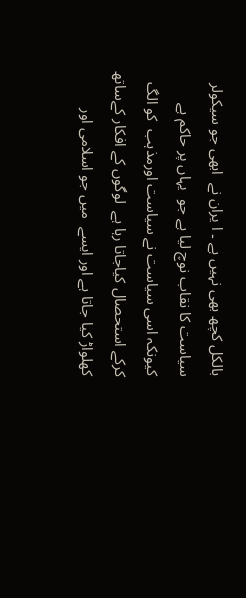بالکل کچھ بھی نہیں ہے ۔ ا یران نے  ابھی جو سیکولر سیاست کا نقاب نوچ لیا ہے جو  یہاں پر حاکم ہے کیونکہ اسی سیاست نے سیاست اورمذہب  کو الگ کرکے استحصال کیاجاتا رہا ہے  لوگوں کے افکار کےساتھ کھلواڑ کیا جاتا ہے اور ایسے  میں جو اسلامی اور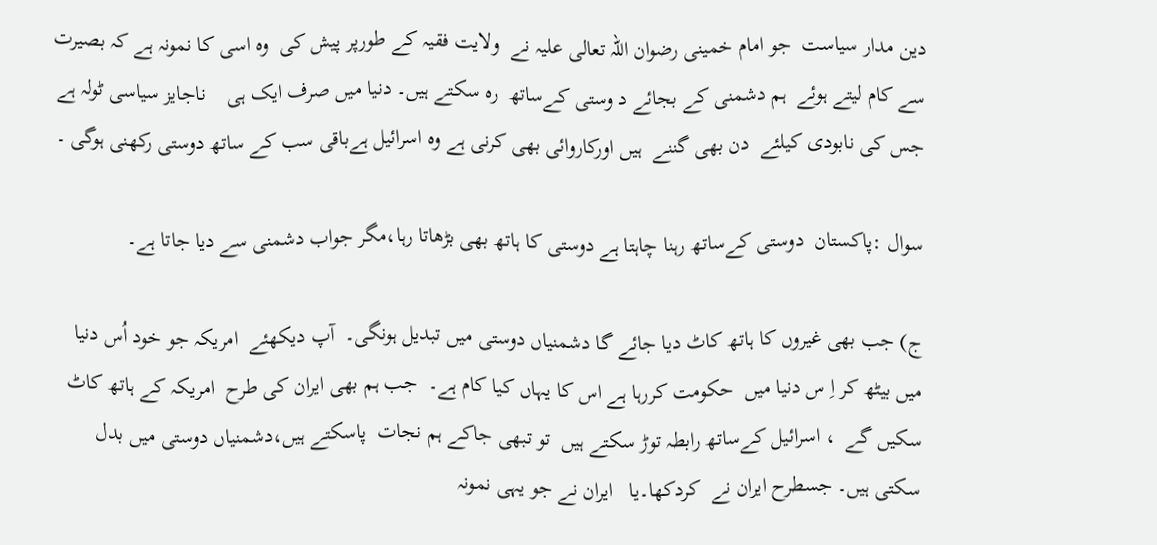دین مدار سیاست  جو امام خمینی رضوان اللہ تعالی علیہ نے  ولایت فقیہ کے طورپر پیش کی  وہ اسی کا نمونہ ہے کہ بصیرت سے کام لیتے ہوئے  ہم دشمنی کے بجائے د وستی کےساتھ  رہ سکتے ہیں۔ دنیا میں صرف ایک ہی    ناجایز سیاسی ٹولہ ہے جس کی نابودی کیلئے  دن بھی گننے  ہیں اورکاروائی بھی کرنی ہے وہ اسرائیل ہےباقی سب کے ساتھ دوستی رکھنی ہوگی ۔

سوال :پاکستان  دوستی کےساتھ رہنا چاہتا ہے دوستی کا ہاتھ بھی بڑھاتا رہا،مگر جواب دشمنی سے دیا جاتا ہے۔

ج) جب بھی غیروں کا ہاتھ کاٹ دیا جائے گا دشمنیاں دوستی میں تبدیل ہونگی۔  آپ دیکھئے  امریکہ جو خود اُس دنیا میں بیٹھ کر اِ س دنیا میں  حکومت کررہا ہے اس کا یہاں کیا کام ہے۔  جب ہم بھی ایران کی طرح  امریکہ کے ہاتھ کاٹ سکیں گے  ، اسرائیل کےساتھ رابطہ توڑ سکتے ہیں  تو تبھی جاکے ہم نجات  پاسکتے ہیں،دشمنیاں دوستی میں بدل سکتی ہیں۔ جسطرح ایران نے  کردکھا۔یا   ایران نے جو یہی نمونہ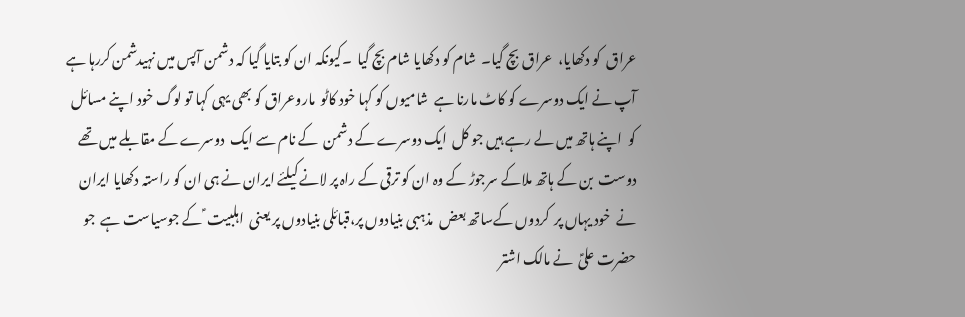عراق  کو دکھایا،  عراق بچ گیا۔  شام کو دکھایا شام بچ گیا  ۔کیونکہ ان کو بتایا گیا کہ دشمن آپس میں نہیدشمن کررہا ہے  آپ نے ایک دوسرے کو کاٹ مارنا ہے  شامیوں کو کہا خود کاٹو  ماروعراق کو بھی یہی کہا تو لوگ خود اپنے مسائل کو  اپنے ہاتھ میں لے رہے ہیں جو کل  ایک دوسرے کے دشمن  کے نام سے ایک  دوسرے کے مقابلے میں تھے دوست  بن کے ہاتھ ملاکے سرجوڑ کے وہ ان کو ترقی کے راہ پر لانے کیلئے ایران نے ہی ان کو راستہ دکھایا ایران نے  خود یہاں پر  کردوں کےساتھ بعض  مذہبی بنیادوں پر،قبائلی بنیادوں پر یعنی  اہلبیت ؑ کے جوسیاست ہے  جو حضرت علیؑ  نے مالک اشتر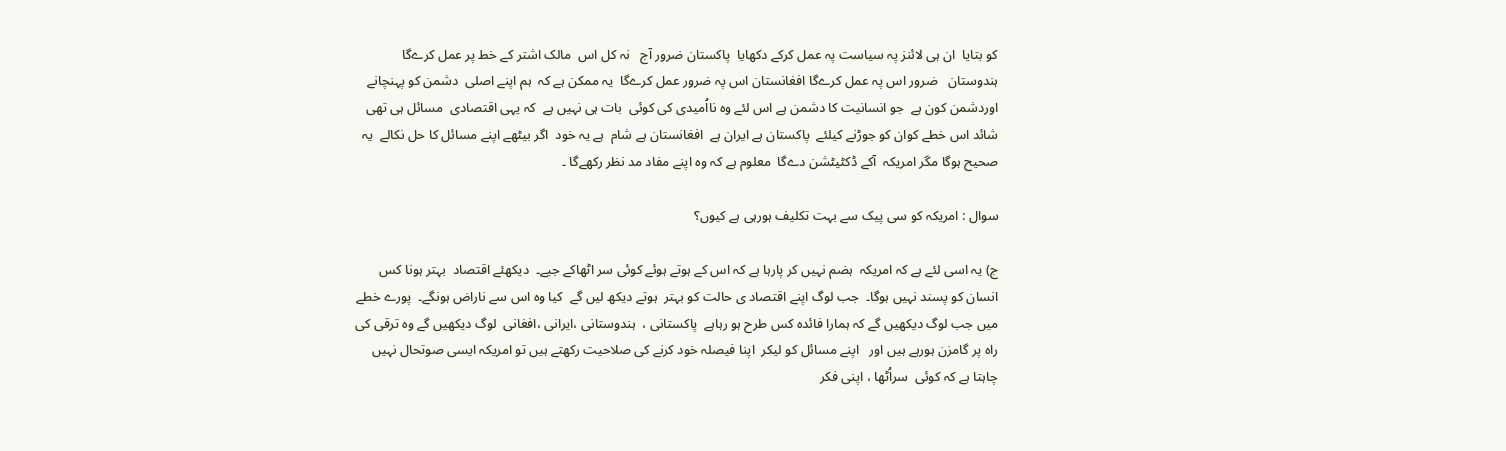کو بتایا  ان ہی لائنز پہ سیاست پہ عمل کرکے دکھایا  پاکستان ضرور آج   نہ کل اس  مالک اشتر کے خط پر عمل کرےگا ہندوستان   ضرور اس پہ عمل کرےگا افغانستان اس پہ ضرور عمل کرےگا  یہ ممکن ہے کہ  ہم اپنے اصلی  دشمن کو پہنچانے  اوردشمن کون ہے  جو انسانیت کا دشمن ہے اس لئے وہ نااُمیدی کی کوئی  بات ہی نہیں ہے  کہ یہی اقتصادی  مسائل ہی تھی شائد اس خطے کوان کو جوڑنے کیلئے  پاکستان ہے ایران ہے  افغانستان ہے شام  ہے یہ خود  اگر بیٹھے اپنے مسائل کا حل نکالے  یہ صحیح ہوگا مگر امریکہ  آکے ڈکٹیٹشن دےگا  معلوم ہے کہ وہ اپنے مفاد مد نظر رکھےگا ۔

سوال : امریکہ کو سی پیک سے بہت تکلیف ہورہی ہے کیوں؟

ج) یہ اسی لئے ہے کہ امریکہ  ہضم نہیں کر پارہا ہے کہ اس کے ہوتے ہوئے کوئی سر اٹھاکے جیے۔  دیکھئے اقتصاد  بہتر ہونا کس  انسان کو پسند نہیں ہوگا۔  جب لوگ اپنے اقتصاد ی حالت کو بہتر  ہوتے دیکھ لیں گے  کیا وہ اس سے ناراض ہونگے۔  پورے خطے میں جب لوگ دیکھیں گے کہ ہمارا فائدہ کس طرح ہو رہاہے  پاکستانی ،  ہندوستانی ،ایرانی ،افغانی  لوگ دیکھیں گے وہ ترقی کی راہ پر گامزن ہورہے ہیں اور   اپنے مسائل کو لیکر  اپنا فیصلہ خود کرنے کی صلاحیت رکھتے ہیں تو امریکہ ایسی صوتحال نہیں چاہتا ہے کہ کوئی  سراُٹھا ، اپنی فکر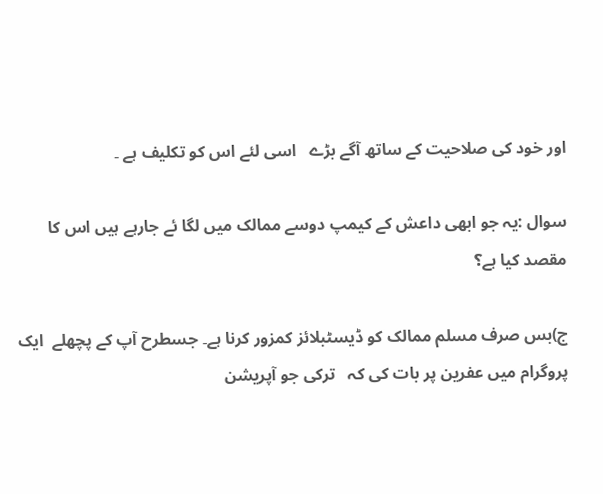اور خود کی صلاحیت کے ساتھ آگے بڑے   اسی لئے اس کو تکلیف ہے ۔

سوال :یہ جو ابھی داعش کے کیمپ دوسے ممالک میں لگا ئے جارہے ہیں اس کا مقصد کیا ہے؟

ج)بس صرف مسلم ممالک کو ڈیسٹبلائز کمزور کرنا ہے۔ جسطرح آپ کے پچھلے  ایک پروگرام میں عفرین پر بات کی کہ   ترکی جو آپریشن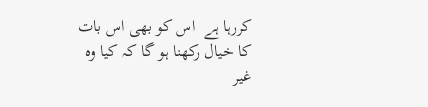کررہا ہے  اس کو بھی اس بات کا خیال رکھنا ہو گا کہ کیا وہ غیر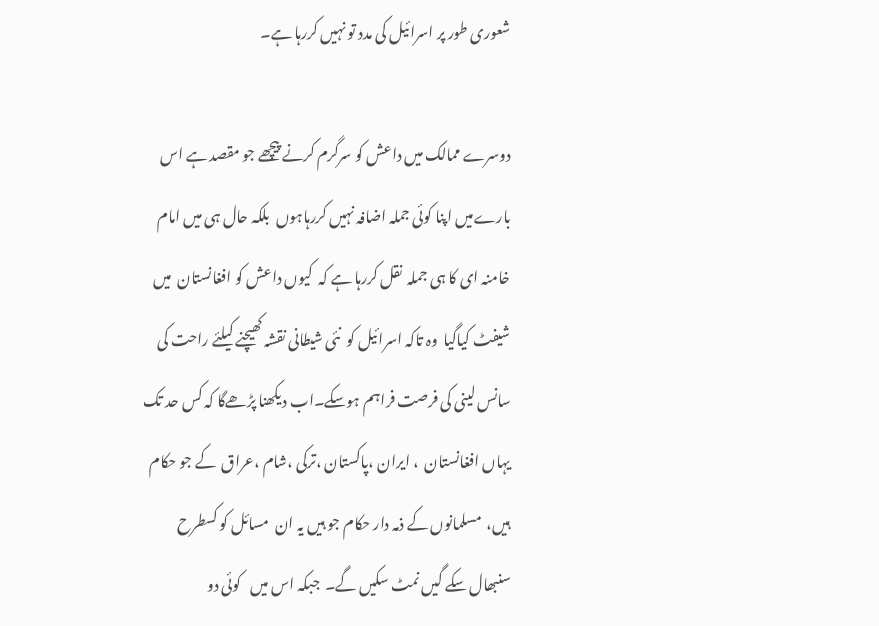شعوری طور پر اسرائیل کی مدد تو نہیں کررہا ہے۔

دوسرے ممالک میں داعش کو سرگرم کرنے پیچھے جو مقصد ہے اس بارےمیں اپنا کوئی جملہ اضافہ نہیں کررہاہوں  بلکہ حال ہی میں امام خامنہ ای کا ہی جملہ  نقل کررہا ہے کہ  کیوں داعش کو افغانستان  میں شیفٹ کیاگیا  وہ تاکہ اسرائیل کو  نئی شیطانی نقشہ کھیچنے کیلئے راحت کی سانس لینی کی فرصت فراہم ہوسکے۔اب دیکھنا پڑھےگا کہ کس حد تک یہاں افغانستان  ، ایران ،پاکستان ،ترکی ،شام ،عراق  کے جو حکام ہیں،  مسلمانوں کے ذمہ دار حکام جو ہیں یہ ان  مسائل کو کسطرح  سنبھال سکے گیں نمٹ سکیں گے۔  جبکہ اس میں   کوئی دو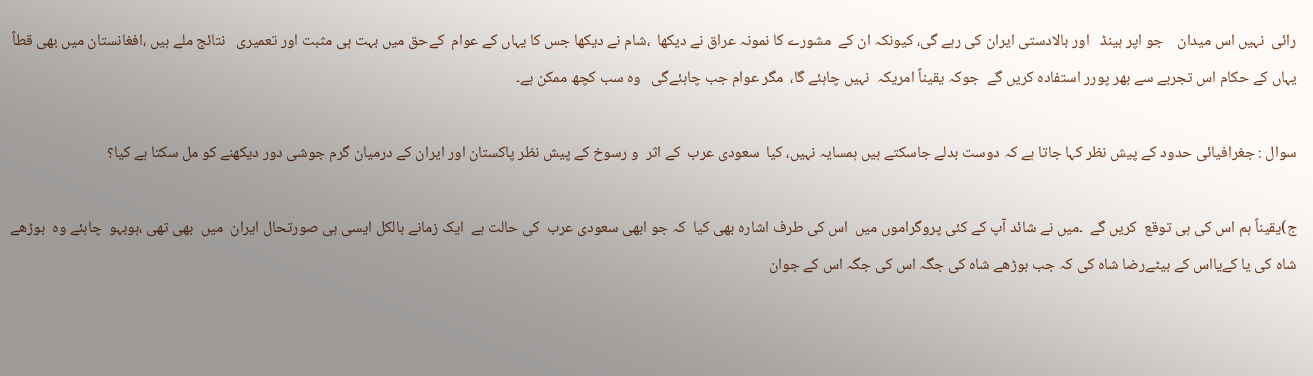رائی  نہیں اس میدان    جو اپر ہینڈ   اور بالادستی ایران کی رہے گی، کیونکہ ان کے  مشورے کا نمونہ عراق نے دیکھا  ،شام نے دیکھا جس کا یہاں کے عوام  کےحق میں بہت ہی مثبت اور تعمیری   نتائج ملے ہیں ،افغانستان میں بھی قطاً یہاں کے حکام اس تجربے سے بھر پورر استفادہ کریں گے  جوکہ یقیناً امریکہ  نہیں چاہئے گا،  مگر عوام جب چاہئےگی   وہ سب کچھ ممکن ہے۔

سوال : جغرافیائی حدود کے پیش نظر کہا جاتا ہے کہ دوست بدلے جاسکتے ہیں ہمسایہ نہیں، کیا  سعودی عرب  کے اثر  و رسوخ کے پیش نظر پاکستان اور ایران کے درمیان گرم جوشی دور دیکھنے کو مل سکتا ہے کیا؟

ج)یقیناً ہم اس کی ہی توقع  کریں گے  ۔میں نے شائد آپ کے کئی پروگراموں میں  اس کی طرف اشارہ بھی کیا  کہ جو ابھی سعودی عرب  کی حالت ہے  ایک زمانے بالکل ایسی ہی صورتحال ایران  میں  بھی تھی ،ہوبہو  چاہئے وہ  بوڑھے شاہ کی یا کےیااس کے بیٹےرضا شاہ کی کہ جب بوڑھے شاہ کی جگہ اس کی جگہ اس کے جوان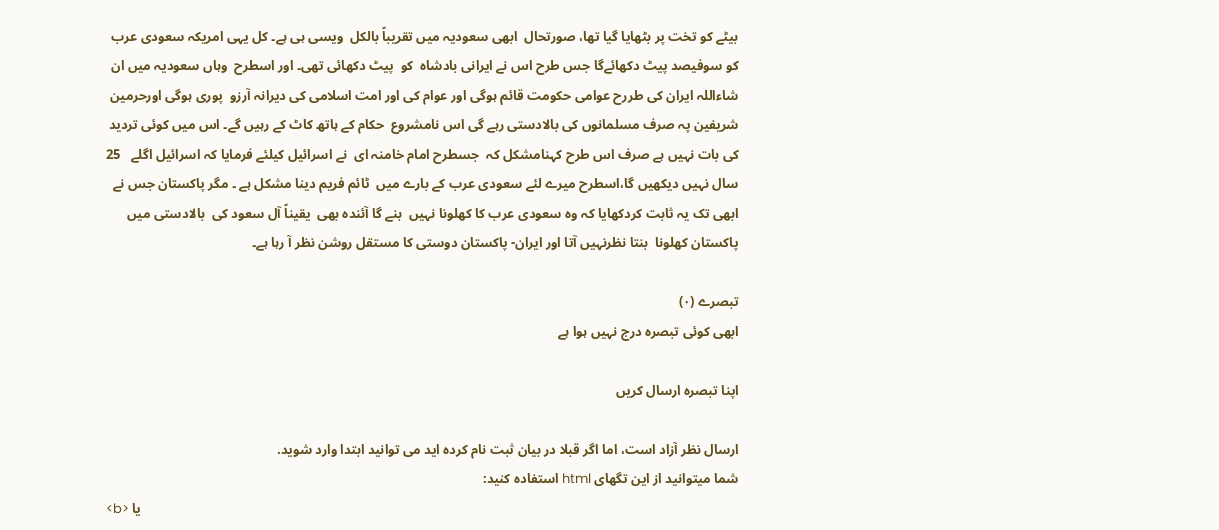بیٹے کو تخت پر بٹھایا گیا تھا، صورتحال  ابھی سعودیہ میں تقریباً بالکل  ویسی ہی ہے۔ کل یہی امریکہ سعودی عرب کو سوفیصد پیٹ دکھائےگا جس طرح اس نے ایرانی بادشاہ  کو  پیٹ دکھائی تھی۔ اور اسطرح  وہاں سعودیہ میں ان شاءاللہ ایران کی طررح عوامی حکومت قائم ہوگی اور عوام کی اور امت اسلامی کی دیرانہ آرزو  پوری ہوگی اورحرمین شریفین پہ صرف مسلمانوں کی بالادستی رہے گی اس نامشروع  حکام کے ہاتھ کاٹ کے رہیں گے۔ اس میں کوئی تردید کی بات نہیں ہے صرف اس طرح کہنامشکل کہ  جسطرح امام خامنہ ای  نے اسرائیل کیلئے فرمایا کہ اسرائیل اگلے   25 سال نہیں دیکھیں گا،اسطرح میرے لئے سعودی عرب کے بارے میں  ٹائم فریم دینا مشکل ہے ۔ مگر پاکستان جس نے  ابھی تک یہ ثابت کردکھایا کہ وہ سعودی عرب کا کھلونا نہیں  بنے گا آئندہ بھی  یقیناً آل سعود کی  بالادستی میں  پاکستان کھلونا  بنتا نظرنہیں آتا اور ایران- پاکستان دوستی کا مستقل روشن نظر آ رہا ہے۔

تبصرے (۰)
ابھی کوئی تبصرہ درج نہیں ہوا ہے

اپنا تبصرہ ارسال کریں

ارسال نظر آزاد است، اما اگر قبلا در بیان ثبت نام کرده اید می توانید ابتدا وارد شوید.
شما میتوانید از این تگهای html استفاده کنید:
<b> یا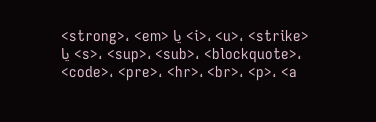<strong>، <em> یا <i>، <u>، <strike> یا <s>، <sup>، <sub>، <blockquote>، <code>، <pre>، <hr>، <br>، <p>، <a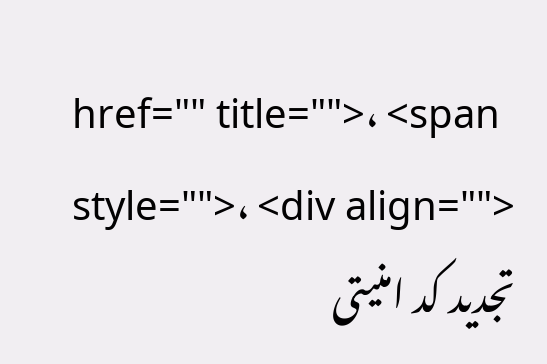href="" title="">، <span style="">، <div align="">
تجدید کد امنیتی